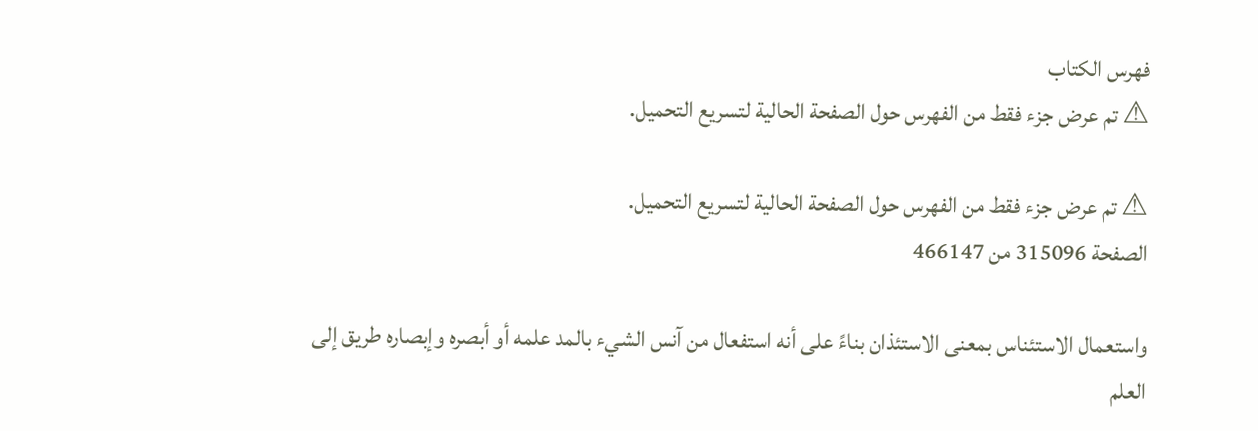فهرس الكتاب
⚠ تم عرض جزء فقط من الفهرس حول الصفحة الحالية لتسريع التحميل.

⚠ تم عرض جزء فقط من الفهرس حول الصفحة الحالية لتسريع التحميل.
الصفحة 315096 من 466147

واستعمال الاستئناس بمعنى الاستئذان بناءً على أنه استفعال من آنس الشيء بالمد علمه أو أبصره وإبصاره طريق إلى العلم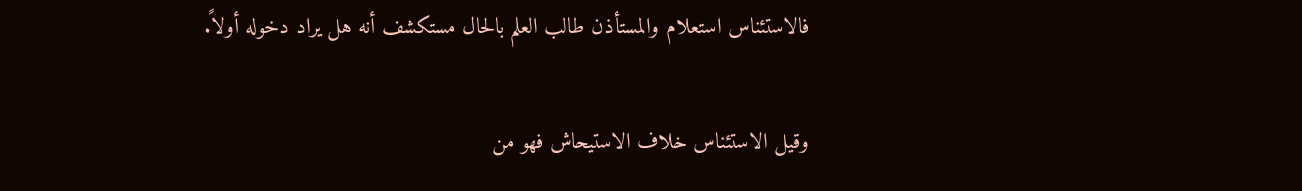فالاستئناس استعلام والمستأذن طالب العلم بالحال مستكشف أنه هل يراد دخوله أولاً.

وقيل الاستئناس خلاف الاستيحاش فهو من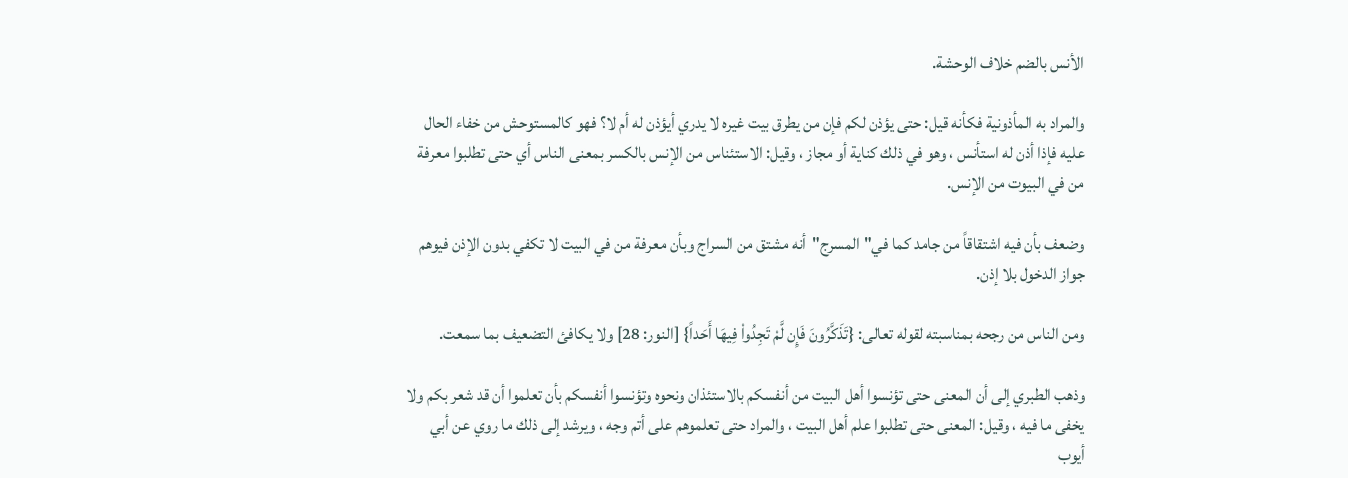الأنس بالضم خلاف الوحشة.

والمراد به المأذونية فكأنه قيل: حتى يؤذن لكم فإن من يطرق بيت غيره لا يدري أيؤذن له أم لا؟ فهو كالمستوحش من خفاء الحال عليه فإذا أذن له استأنس ، وهو في ذلك كناية أو مجاز ، وقيل: الاستئناس من الإنس بالكسر بمعنى الناس أي حتى تطلبوا معرفة من في البيوت من الإنس.

وضعف بأن فيه اشتقاقاً من جامد كما في"المسرج"أنه مشتق من السراج وبأن معرفة من في البيت لا تكفي بدون الإذن فيوهم جواز الدخول بلا إذن.

ومن الناس من رجحه بمناسبته لقوله تعالى: {تَذَكَّرُونَ فَإِن لَّمْ تَجِدُواْ فِيهَا أَحَداً} [النور: 28] ولا يكافئ التضعيف بما سمعت.

وذهب الطبري إلى أن المعنى حتى تؤنسوا أهل البيت من أنفسكم بالاستئذان ونحوه وتؤنسوا أنفسكم بأن تعلموا أن قد شعر بكم ولا يخفى ما فيه ، وقيل: المعنى حتى تطلبوا علم أهل البيت ، والمراد حتى تعلموهم على أتم وجه ، ويرشد إلى ذلك ما روي عن أبي أيوب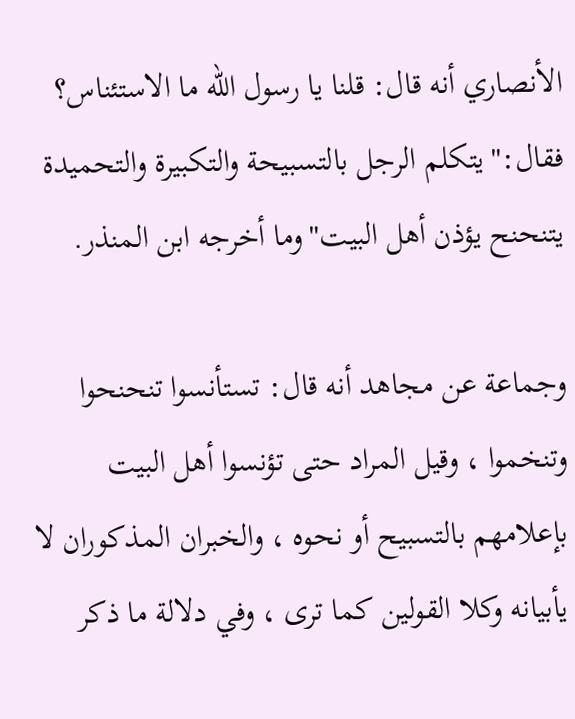الأنصاري أنه قال: قلنا يا رسول الله ما الاستئناس؟ فقال:"يتكلم الرجل بالتسبيحة والتكبيرة والتحميدة يتنحنح يؤذن أهل البيت"وما أخرجه ابن المنذر.

وجماعة عن مجاهد أنه قال: تستأنسوا تنحنحوا وتنخموا ، وقيل المراد حتى تؤنسوا أهل البيت بإعلامهم بالتسبيح أو نحوه ، والخبران المذكوران لا يأبيانه وكلا القولين كما ترى ، وفي دلالة ما ذكر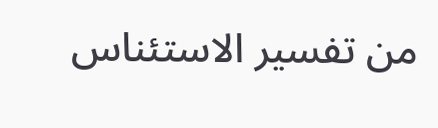من تفسير الاستئناس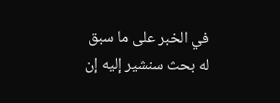في الخبر على ما سبق له بحث سنشير إليه إن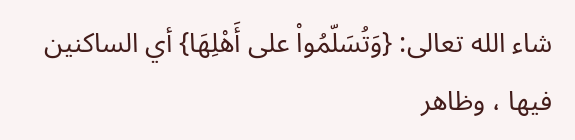شاء الله تعالى: {وَتُسَلّمُواْ على أَهْلِهَا} أي الساكنين فيها ، وظاهر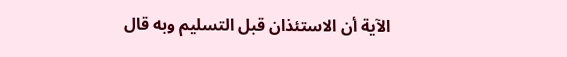الآية أن الاستئذان قبل التسليم وبه قال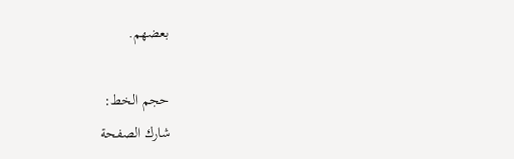بعضهم.

حجم الخط:
شارك الصفحة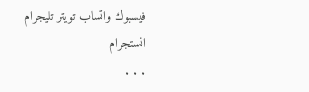فيسبوك واتساب تويتر تليجرام انستجرام
. . .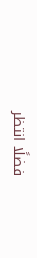فضلًا انتظر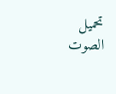تحميل الصوت